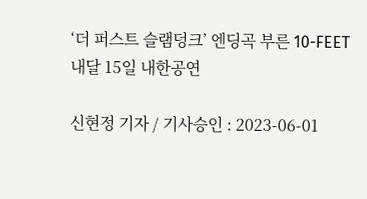‘더 퍼스트 슬램덩크’ 엔딩곡 부른 10-FEET 내달 15일 내한공연

신현정 기자 / 기사승인 : 2023-06-01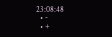23:08:48
  • -
  • +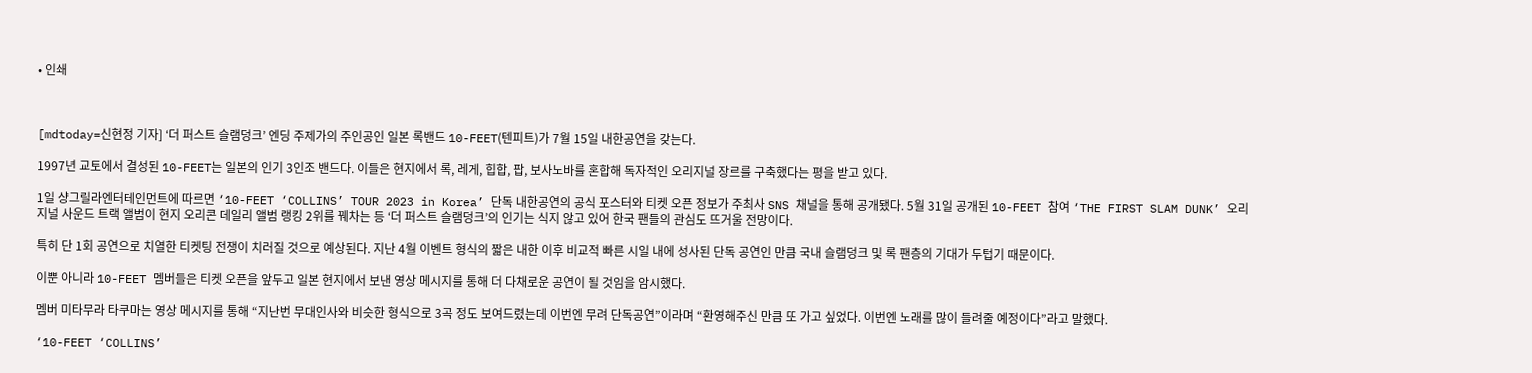• 인쇄



[mdtoday=신현정 기자] ‘더 퍼스트 슬램덩크’ 엔딩 주제가의 주인공인 일본 록밴드 10-FEET(텐피트)가 7월 15일 내한공연을 갖는다.

1997년 교토에서 결성된 10-FEET는 일본의 인기 3인조 밴드다. 이들은 현지에서 록, 레게, 힙합, 팝, 보사노바를 혼합해 독자적인 오리지널 장르를 구축했다는 평을 받고 있다.

1일 샹그릴라엔터테인먼트에 따르면 ‘10-FEET ‘COLLINS’ TOUR 2023 in Korea’ 단독 내한공연의 공식 포스터와 티켓 오픈 정보가 주최사 SNS 채널을 통해 공개됐다. 5월 31일 공개된 10-FEET 참여 ‘THE FIRST SLAM DUNK’ 오리지널 사운드 트랙 앨범이 현지 오리콘 데일리 앨범 랭킹 2위를 꿰차는 등 ‘더 퍼스트 슬램덩크’의 인기는 식지 않고 있어 한국 팬들의 관심도 뜨거울 전망이다.

특히 단 1회 공연으로 치열한 티켓팅 전쟁이 치러질 것으로 예상된다. 지난 4월 이벤트 형식의 짧은 내한 이후 비교적 빠른 시일 내에 성사된 단독 공연인 만큼 국내 슬램덩크 및 록 팬층의 기대가 두텁기 때문이다.

이뿐 아니라 10-FEET 멤버들은 티켓 오픈을 앞두고 일본 현지에서 보낸 영상 메시지를 통해 더 다채로운 공연이 될 것임을 암시했다.

멤버 미타무라 타쿠마는 영상 메시지를 통해 “지난번 무대인사와 비슷한 형식으로 3곡 정도 보여드렸는데 이번엔 무려 단독공연”이라며 “환영해주신 만큼 또 가고 싶었다. 이번엔 노래를 많이 들려줄 예정이다”라고 말했다.

‘10-FEET ‘COLLINS’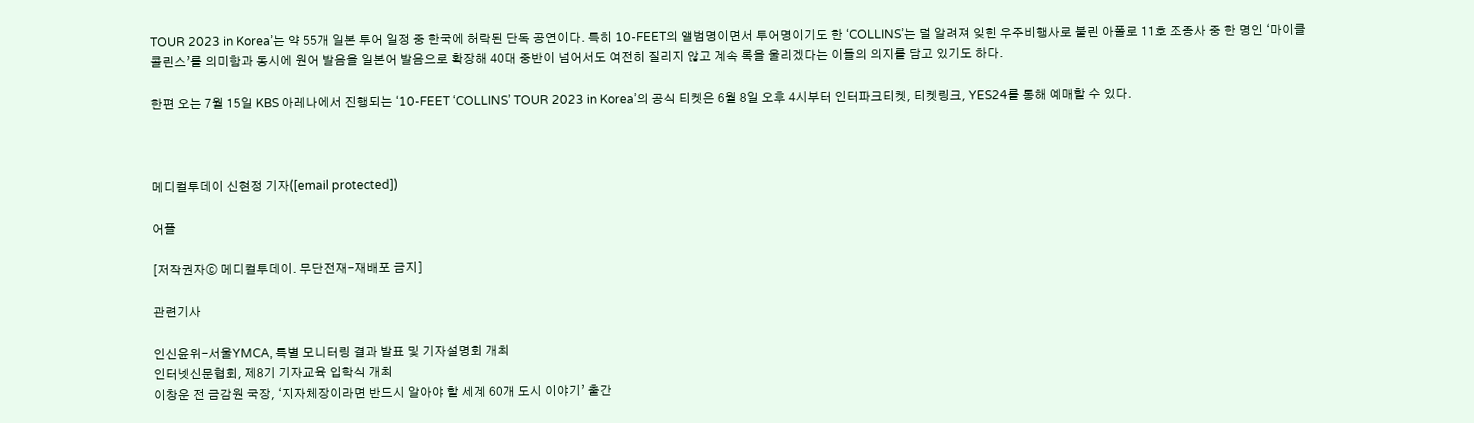TOUR 2023 in Korea’는 약 55개 일본 투어 일정 중 한국에 허락된 단독 공연이다. 특히 10-FEET의 앨범명이면서 투어명이기도 한 ‘COLLINS’는 덜 알려져 잊힌 우주비행사로 불린 아폴로 11호 조종사 중 한 명인 ‘마이클 콜린스’를 의미함과 동시에 원어 발음을 일본어 발음으로 확장해 40대 중반이 넘어서도 여전히 질리지 않고 계속 록을 울리겠다는 이들의 의지를 담고 있기도 하다.

한편 오는 7월 15일 KBS 아레나에서 진행되는 ‘10-FEET ‘COLLINS’ TOUR 2023 in Korea’의 공식 티켓은 6월 8일 오후 4시부터 인터파크티켓, 티켓링크, YES24를 통해 예매할 수 있다.



메디컬투데이 신현정 기자([email protected])

어플

[저작권자ⓒ 메디컬투데이. 무단전재-재배포 금지]

관련기사

인신윤위-서울YMCA, 특별 모니터링 결과 발표 및 기자설명회 개최
인터넷신문협회, 제8기 기자교육 입학식 개최
이창운 전 금감원 국장, ‘지자체장이라면 반드시 알아야 할 세계 60개 도시 이야기’ 출간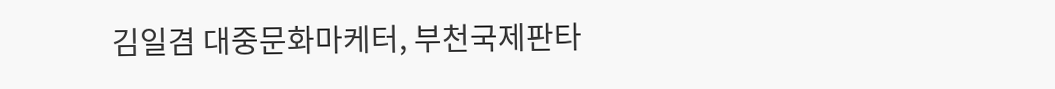김일겸 대중문화마케터, 부천국제판타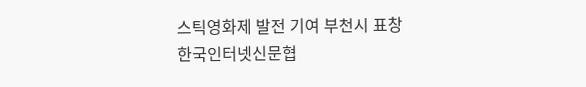스틱영화제 발전 기여 부천시 표창
한국인터넷신문협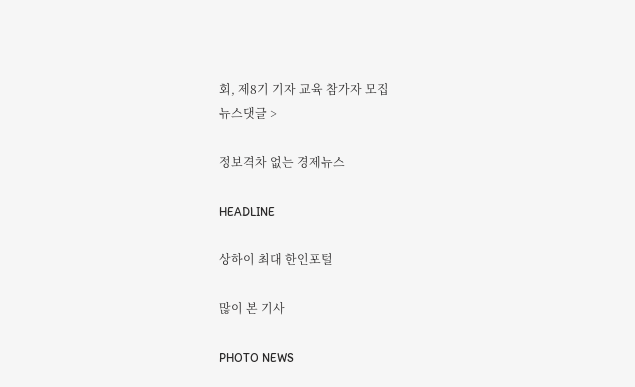회, 제8기 기자 교육 참가자 모집
뉴스댓글 >

정보격차 없는 경제뉴스

HEADLINE

상하이 최대 한인포털

많이 본 기사

PHOTO NEWS